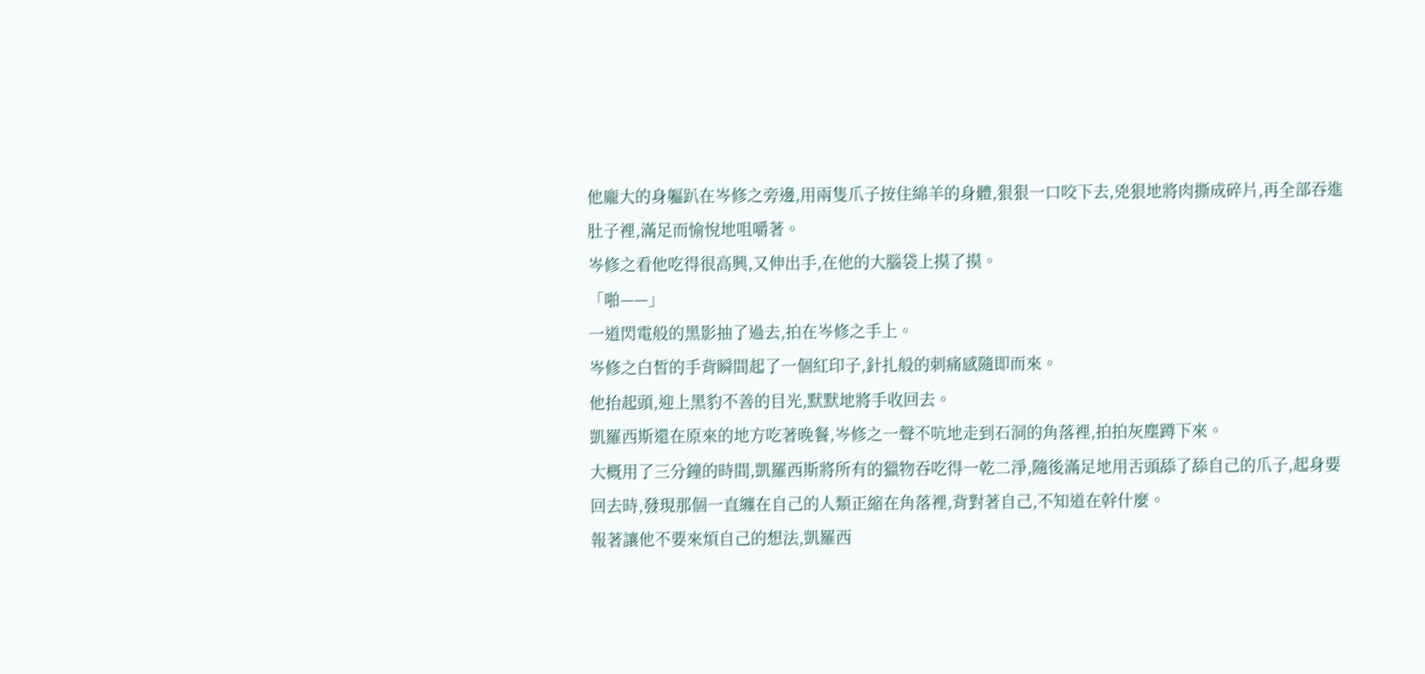他龐大的身軀趴在岑修之旁邊,用兩隻爪子按住綿羊的身體,狠狠一口咬下去,兇狠地將肉撕成碎片,再全部吞進肚子裡,滿足而愉悅地咀嚼著。
岑修之看他吃得很高興,又伸出手,在他的大腦袋上摸了摸。
「啪——」
一道閃電般的黑影抽了過去,拍在岑修之手上。
岑修之白皙的手背瞬間起了一個紅印子,針扎般的刺痛感隨即而來。
他抬起頭,迎上黑豹不善的目光,默默地將手收回去。
凱羅西斯還在原來的地方吃著晚餐,岑修之一聲不吭地走到石洞的角落裡,拍拍灰塵蹲下來。
大概用了三分鐘的時間,凱羅西斯將所有的獵物吞吃得一乾二淨,隨後滿足地用舌頭舔了舔自己的爪子,起身要回去時,發現那個一直纏在自己的人類正縮在角落裡,背對著自己,不知道在幹什麼。
報著讓他不要來煩自己的想法,凱羅西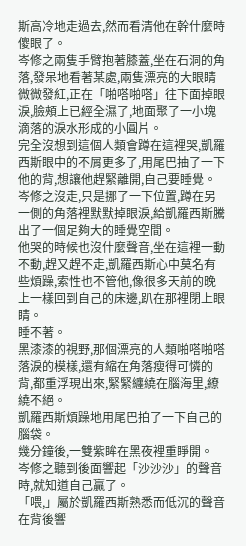斯高冷地走過去,然而看清他在幹什麼時傻眼了。
岑修之兩隻手臂抱著膝蓋,坐在石洞的角落,發呆地看著某處,兩隻漂亮的大眼睛微微發紅,正在「啪嗒啪嗒」往下面掉眼淚,臉頰上已經全濕了,地面聚了一小塊滴落的淚水形成的小圓片。
完全沒想到這個人類會蹲在這裡哭,凱羅西斯眼中的不屑更多了,用尾巴抽了一下他的背,想讓他趕緊離開,自己要睡覺。
岑修之沒走,只是挪了一下位置,蹲在另一側的角落裡默默掉眼淚,給凱羅西斯騰出了一個足夠大的睡覺空間。
他哭的時候也沒什麼聲音,坐在這裡一動不動,趕又趕不走,凱羅西斯心中莫名有些煩躁,索性也不管他,像很多天前的晚上一樣回到自己的床邊,趴在那裡閉上眼睛。
睡不著。
黑漆漆的視野,那個漂亮的人類啪嗒啪嗒落淚的模樣,還有縮在角落瘦得可憐的背,都重浮現出來,緊緊纏繞在腦海里,繚繞不絕。
凱羅西斯煩躁地用尾巴拍了一下自己的腦袋。
幾分鐘後,一雙紫眸在黑夜裡重睜開。
岑修之聽到後面響起「沙沙沙」的聲音時,就知道自己贏了。
「喂,」屬於凱羅西斯熟悉而低沉的聲音在背後響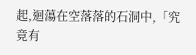起,迴蕩在空落落的石洞中,「究竟有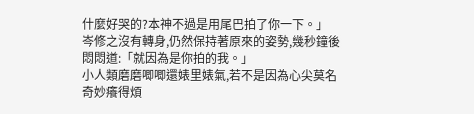什麼好哭的?本神不過是用尾巴拍了你一下。」
岑修之沒有轉身,仍然保持著原來的姿勢,幾秒鐘後悶悶道:「就因為是你拍的我。」
小人類磨磨唧唧還婊里婊氣,若不是因為心尖莫名奇妙癢得煩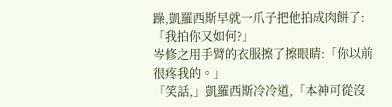躁,凱羅西斯早就一爪子把他拍成肉餅了:「我拍你又如何?」
岑修之用手臂的衣服擦了擦眼睛:「你以前很疼我的。」
「笑話,」凱羅西斯冷冷道,「本神可從沒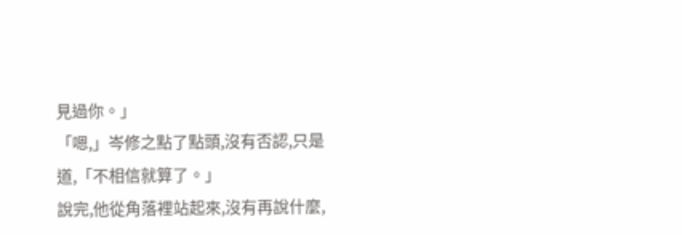見過你。」
「嗯,」岑修之點了點頭,沒有否認,只是道,「不相信就算了。」
說完,他從角落裡站起來,沒有再說什麼,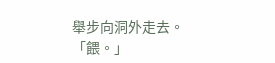舉步向洞外走去。
「餵。」